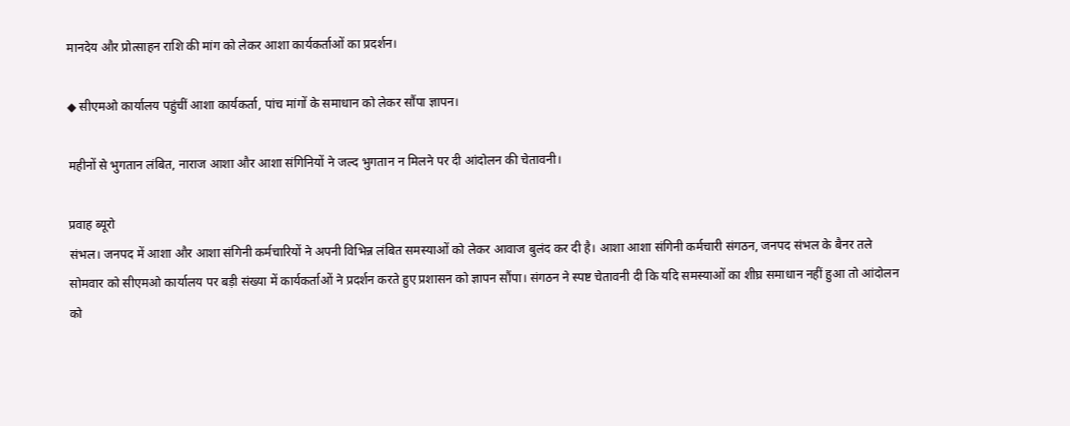मानदेय और प्रोत्साहन राशि की मांग को लेकर आशा कार्यकर्ताओं का प्रदर्शन।

◆ सीएमओ कार्यालय पहुंचीं आशा कार्यकर्ता, पांच मांगों के समाधान को लेकर सौंपा ज्ञापन।

महीनों से भुगतान लंबित, नाराज आशा और आशा संगिनियों ने जल्द भुगतान न मिलने पर दी आंदोलन की चेतावनी।

प्रवाह ब्यूरो
संभल। जनपद में आशा और आशा संगिनी कर्मचारियों ने अपनी विभिन्न लंबित समस्याओं को लेकर आवाज बुलंद कर दी है। आशा आशा संगिनी कर्मचारी संगठन, जनपद संभल के बैनर तले सोमवार को सीएमओ कार्यालय पर बड़ी संख्या में कार्यकर्ताओं ने प्रदर्शन करते हुए प्रशासन को ज्ञापन सौंपा। संगठन ने स्पष्ट चेतावनी दी कि यदि समस्याओं का शीघ्र समाधान नहीं हुआ तो आंदोलन को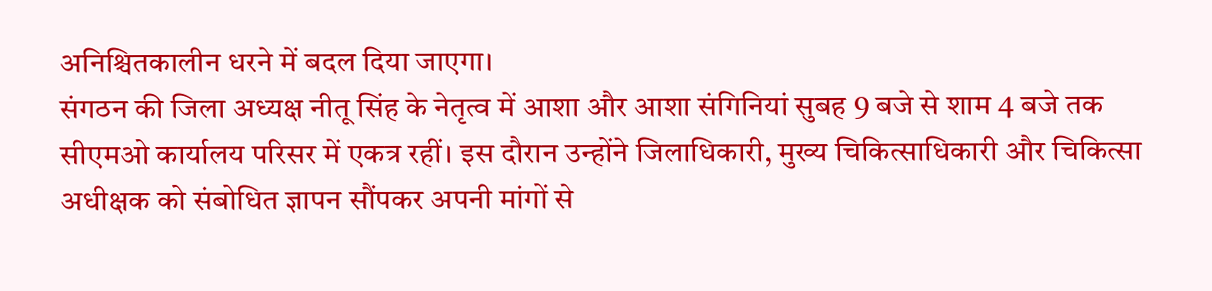अनिश्चितकालीन धरने में बदल दिया जाएगा।
संगठन की जिला अध्यक्ष नीतू सिंह के नेतृत्व में आशा और आशा संगिनियां सुबह 9 बजे से शाम 4 बजे तक सीएमओ कार्यालय परिसर में एकत्र रहीं। इस दौरान उन्होंने जिलाधिकारी, मुख्य चिकित्साधिकारी और चिकित्सा अधीक्षक को संबोधित ज्ञापन सौंपकर अपनी मांगों से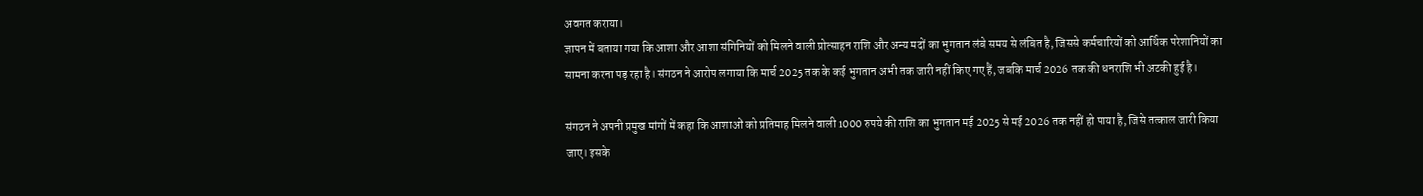अवगत कराया।
ज्ञापन में बताया गया कि आशा और आशा संगिनियों को मिलने वाली प्रोत्साहन राशि और अन्य मदों का भुगतान लंबे समय से लंबित है, जिससे कर्मचारियों को आर्थिक परेशानियों का सामना करना पड़ रहा है। संगठन ने आरोप लगाया कि मार्च 2025 तक के कई भुगतान अभी तक जारी नहीं किए गए हैं, जबकि मार्च 2026 तक की धनराशि भी अटकी हुई है।

संगठन ने अपनी प्रमुख मांगों में कहा कि आशाओं को प्रतिमाह मिलने वाली 1000 रुपये की राशि का भुगतान मई 2025 से मई 2026 तक नहीं हो पाया है, जिसे तत्काल जारी किया जाए। इसके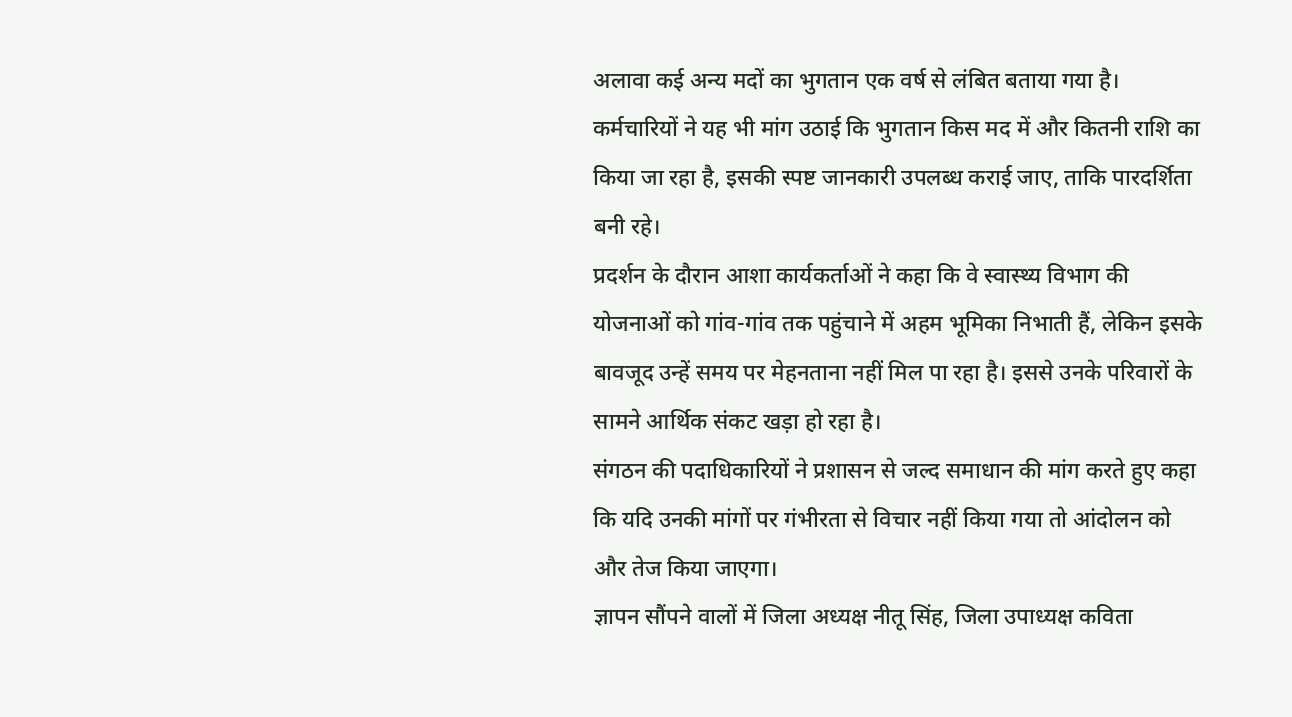अलावा कई अन्य मदों का भुगतान एक वर्ष से लंबित बताया गया है। कर्मचारियों ने यह भी मांग उठाई कि भुगतान किस मद में और कितनी राशि का किया जा रहा है, इसकी स्पष्ट जानकारी उपलब्ध कराई जाए, ताकि पारदर्शिता बनी रहे।
प्रदर्शन के दौरान आशा कार्यकर्ताओं ने कहा कि वे स्वास्थ्य विभाग की योजनाओं को गांव-गांव तक पहुंचाने में अहम भूमिका निभाती हैं, लेकिन इसके बावजूद उन्हें समय पर मेहनताना नहीं मिल पा रहा है। इससे उनके परिवारों के सामने आर्थिक संकट खड़ा हो रहा है।
संगठन की पदाधिकारियों ने प्रशासन से जल्द समाधान की मांग करते हुए कहा कि यदि उनकी मांगों पर गंभीरता से विचार नहीं किया गया तो आंदोलन को और तेज किया जाएगा।
ज्ञापन सौंपने वालों में जिला अध्यक्ष नीतू सिंह, जिला उपाध्यक्ष कविता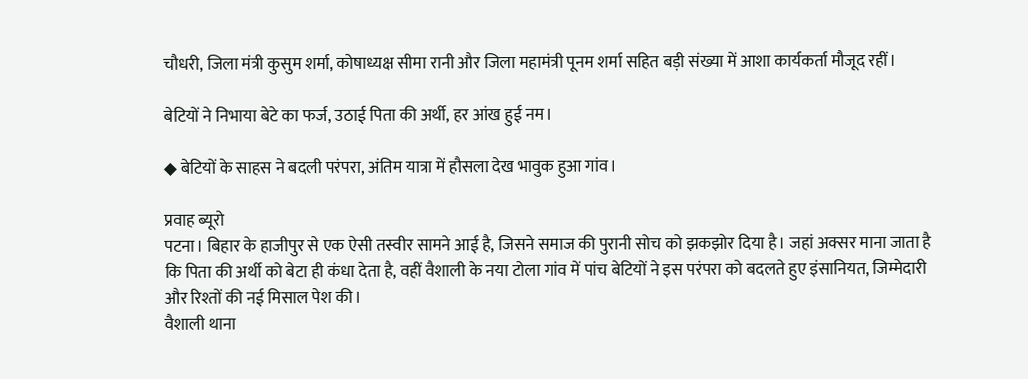चौधरी, जिला मंत्री कुसुम शर्मा, कोषाध्यक्ष सीमा रानी और जिला महामंत्री पूनम शर्मा सहित बड़ी संख्या में आशा कार्यकर्ता मौजूद रहीं।

बेटियों ने निभाया बेटे का फर्ज, उठाई पिता की अर्थी, हर आंख हुई नम।

◆ बेटियों के साहस ने बदली परंपरा, अंतिम यात्रा में हौसला देख भावुक हुआ गांव।

प्रवाह ब्यूरो
पटना। बिहार के हाजीपुर से एक ऐसी तस्वीर सामने आई है, जिसने समाज की पुरानी सोच को झकझोर दिया है। जहां अक्सर माना जाता है कि पिता की अर्थी को बेटा ही कंधा देता है, वहीं वैशाली के नया टोला गांव में पांच बेटियों ने इस परंपरा को बदलते हुए इंसानियत, जिम्मेदारी और रिश्तों की नई मिसाल पेश की।
वैशाली थाना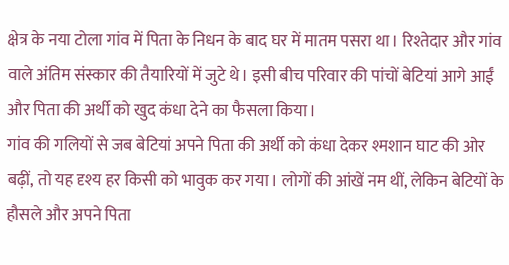क्षेत्र के नया टोला गांव में पिता के निधन के बाद घर में मातम पसरा था। रिश्तेदार और गांव वाले अंतिम संस्कार की तैयारियों में जुटे थे। इसी बीच परिवार की पांचों बेटियां आगे आईं और पिता की अर्थी को खुद कंधा देने का फैसला किया।
गांव की गलियों से जब बेटियां अपने पिता की अर्थी को कंधा देकर श्मशान घाट की ओर बढ़ीं, तो यह दृश्य हर किसी को भावुक कर गया। लोगों की आंखें नम थीं, लेकिन बेटियों के हौसले और अपने पिता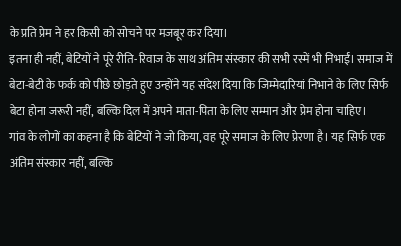के प्रति प्रेम ने हर किसी को सोचने पर मजबूर कर दिया।
इतना ही नहीं, बेटियों ने पूरे रीति-रिवाज के साथ अंतिम संस्कार की सभी रस्में भी निभाईं। समाज में बेटा-बेटी के फर्क को पीछे छोड़ते हुए उन्होंने यह संदेश दिया कि जिम्मेदारियां निभाने के लिए सिर्फ बेटा होना जरूरी नहीं, बल्कि दिल में अपने माता-पिता के लिए सम्मान और प्रेम होना चाहिए।
गांव के लोगों का कहना है कि बेटियों ने जो किया, वह पूरे समाज के लिए प्रेरणा है। यह सिर्फ एक अंतिम संस्कार नहीं, बल्कि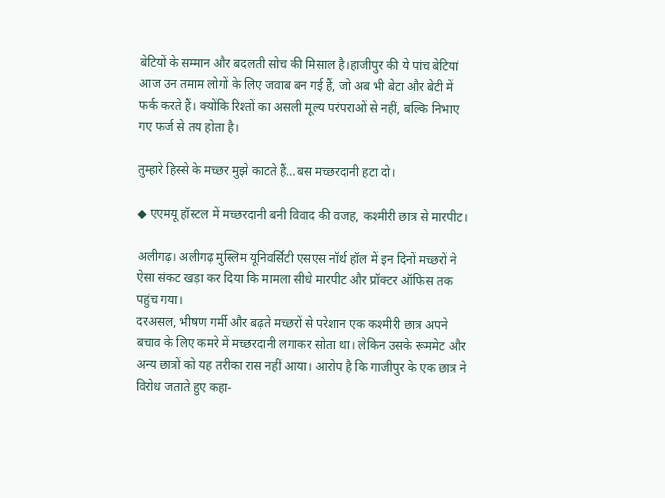बेटियों के सम्मान और बदलती सोच की मिसाल है।हाजीपुर की ये पांच बेटियां आज उन तमाम लोगों के लिए जवाब बन गई हैं, जो अब भी बेटा और बेटी में फर्क करते हैं। क्योंकि रिश्तों का असली मूल्य परंपराओं से नहीं, बल्कि निभाए गए फर्ज से तय होता है।

तुम्हारे हिस्से के मच्छर मुझे काटते हैं…बस मच्छरदानी हटा दो।

◆ एएमयू हॉस्टल में मच्छरदानी बनी विवाद की वजह, कश्मीरी छात्र से मारपीट।

अलीगढ़। अलीगढ़ मुस्लिम यूनिवर्सिटी एसएस नॉर्थ हॉल में इन दिनों मच्छरों ने ऐसा संकट खड़ा कर दिया कि मामला सीधे मारपीट और प्रॉक्टर ऑफिस तक पहुंच गया।
दरअसल, भीषण गर्मी और बढ़ते मच्छरों से परेशान एक कश्मीरी छात्र अपने बचाव के लिए कमरे में मच्छरदानी लगाकर सोता था। लेकिन उसके रूममेट और अन्य छात्रों को यह तरीका रास नहीं आया। आरोप है कि गाजीपुर के एक छात्र ने विरोध जताते हुए कहा-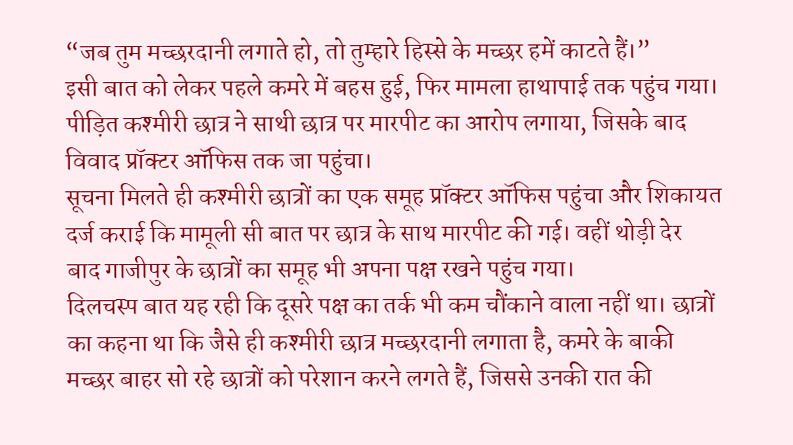“जब तुम मच्छरदानी लगाते हो, तो तुम्हारे हिस्से के मच्छर हमें काटते हैं।”
इसी बात को लेकर पहले कमरे में बहस हुई, फिर मामला हाथापाई तक पहुंच गया। पीड़ित कश्मीरी छात्र ने साथी छात्र पर मारपीट का आरोप लगाया, जिसके बाद विवाद प्रॉक्टर ऑफिस तक जा पहुंचा।
सूचना मिलते ही कश्मीरी छात्रों का एक समूह प्रॉक्टर ऑफिस पहुंचा और शिकायत दर्ज कराई कि मामूली सी बात पर छात्र के साथ मारपीट की गई। वहीं थोड़ी देर बाद गाजीपुर के छात्रों का समूह भी अपना पक्ष रखने पहुंच गया।
दिलचस्प बात यह रही कि दूसरे पक्ष का तर्क भी कम चौंकाने वाला नहीं था। छात्रों का कहना था कि जैसे ही कश्मीरी छात्र मच्छरदानी लगाता है, कमरे के बाकी मच्छर बाहर सो रहे छात्रों को परेशान करने लगते हैं, जिससे उनकी रात की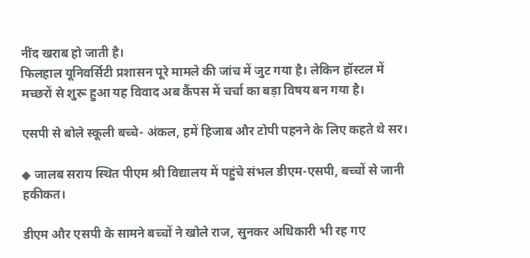नींद खराब हो जाती है।
फिलहाल यूनिवर्सिटी प्रशासन पूरे मामले की जांच में जुट गया है। लेकिन हॉस्टल में मच्छरों से शुरू हुआ यह विवाद अब कैंपस में चर्चा का बड़ा विषय बन गया है।

एसपी से बोले स्कूली बच्चे- अंकल, हमें हिजाब और टोपी पहनने के लिए कहते थे सर।

◆ जालब सराय स्थित पीएम श्री विद्यालय में पहुंचे संभल डीएम-एसपी, बच्चों से जानी हकीकत।

डीएम और एसपी के सामने बच्चों ने खोले राज, सुनकर अधिकारी भी रह गए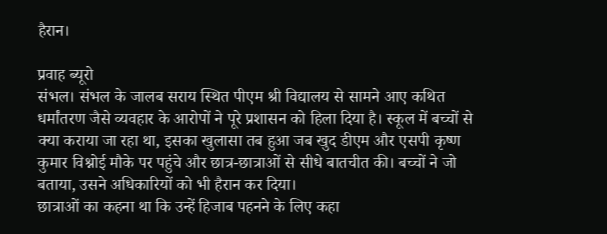हैरान।

प्रवाह ब्यूरो
संभल। संभल के जालब सराय स्थित पीएम श्री विद्यालय से सामने आए कथित धर्मांतरण जैसे व्यवहार के आरोपों ने पूरे प्रशासन को हिला दिया है। स्कूल में बच्चों से क्या कराया जा रहा था, इसका खुलासा तब हुआ जब खुद डीएम और एसपी कृष्ण कुमार विश्नोई मौके पर पहुंचे और छात्र-छात्राओं से सीधे बातचीत की। बच्चों ने जो बताया, उसने अधिकारियों को भी हैरान कर दिया।
छात्राओं का कहना था कि उन्हें हिजाब पहनने के लिए कहा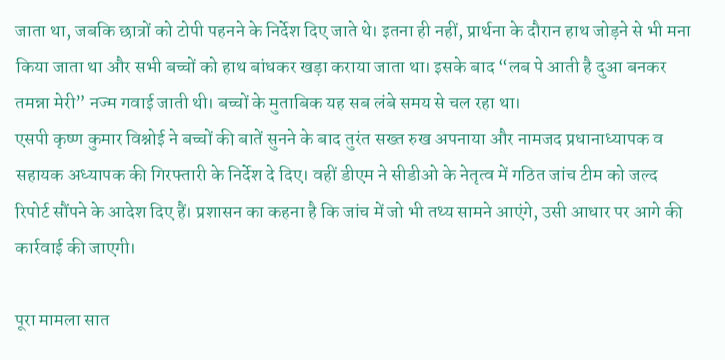जाता था, जबकि छात्रों को टोपी पहनने के निर्देश दिए जाते थे। इतना ही नहीं, प्रार्थना के दौरान हाथ जोड़ने से भी मना किया जाता था और सभी बच्चों को हाथ बांधकर खड़ा कराया जाता था। इसके बाद “लब पे आती है दुआ बनकर तमन्ना मेरी” नज्म गवाई जाती थी। बच्चों के मुताबिक यह सब लंबे समय से चल रहा था।
एसपी कृष्ण कुमार विश्नोई ने बच्चों की बातें सुनने के बाद तुरंत सख्त रुख अपनाया और नामजद प्रधानाध्यापक व सहायक अध्यापक की गिरफ्तारी के निर्देश दे दिए। वहीं डीएम ने सीडीओ के नेतृत्व में गठित जांच टीम को जल्द रिपोर्ट सौंपने के आदेश दिए हैं। प्रशासन का कहना है कि जांच में जो भी तथ्य सामने आएंगे, उसी आधार पर आगे की कार्रवाई की जाएगी।

पूरा मामला सात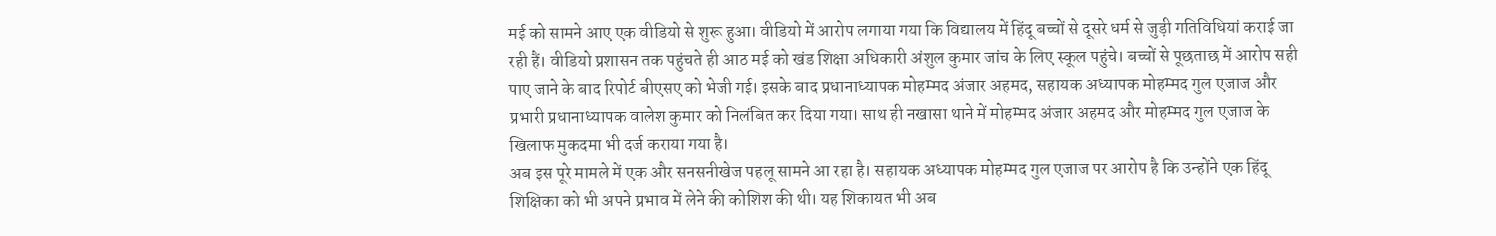मई को सामने आए एक वीडियो से शुरू हुआ। वीडियो में आरोप लगाया गया कि विद्यालय में हिंदू बच्चों से दूसरे धर्म से जुड़ी गतिविधियां कराई जा रही हैं। वीडियो प्रशासन तक पहुंचते ही आठ मई को खंड शिक्षा अधिकारी अंशुल कुमार जांच के लिए स्कूल पहुंचे। बच्चों से पूछताछ में आरोप सही पाए जाने के बाद रिपोर्ट बीएसए को भेजी गई। इसके बाद प्रधानाध्यापक मोहम्मद अंजार अहमद, सहायक अध्यापक मोहम्मद गुल एजाज और प्रभारी प्रधानाध्यापक वालेश कुमार को निलंबित कर दिया गया। साथ ही नखासा थाने में मोहम्मद अंजार अहमद और मोहम्मद गुल एजाज के खिलाफ मुकदमा भी दर्ज कराया गया है।
अब इस पूरे मामले में एक और सनसनीखेज पहलू सामने आ रहा है। सहायक अध्यापक मोहम्मद गुल एजाज पर आरोप है कि उन्होंने एक हिंदू शिक्षिका को भी अपने प्रभाव में लेने की कोशिश की थी। यह शिकायत भी अब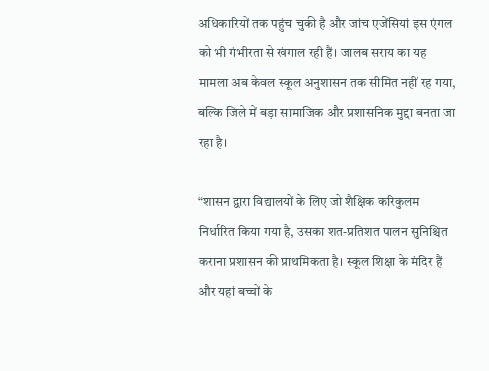अधिकारियों तक पहुंच चुकी है और जांच एजेंसियां इस एंगल को भी गंभीरता से खंगाल रही हैं। जालब सराय का यह मामला अब केवल स्कूल अनुशासन तक सीमित नहीं रह गया, बल्कि जिले में बड़ा सामाजिक और प्रशासनिक मुद्दा बनता जा रहा है।

“शासन द्वारा विद्यालयों के लिए जो शैक्षिक करिकुलम निर्धारित किया गया है, उसका शत-प्रतिशत पालन सुनिश्चित कराना प्रशासन की प्राथमिकता है। स्कूल शिक्षा के मंदिर हैं और यहां बच्चों के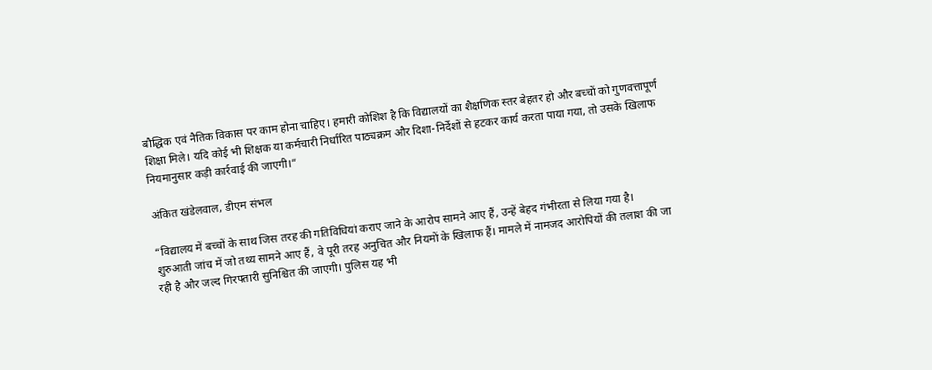बौद्धिक एवं नैतिक विकास पर काम होना चाहिए। हमारी कोशिश है कि विद्यालयों का शैक्षणिक स्तर बेहतर हो और बच्चों को गुणवत्तापूर्ण शिक्षा मिले। यदि कोई भी शिक्षक या कर्मचारी निर्धारित पाठ्यक्रम और दिशा-निर्देशों से हटकर कार्य करता पाया गया, तो उसके खिलाफ नियमानुसार कड़ी कार्रवाई की जाएगी।”

अंकित खंडेलवाल, डीएम संभल

“विद्यालय में बच्चों के साथ जिस तरह की गतिविधियां कराए जाने के आरोप सामने आए हैं, उन्हें बेहद गंभीरता से लिया गया है। शुरुआती जांच में जो तथ्य सामने आए हैं, वे पूरी तरह अनुचित और नियमों के खिलाफ हैं। मामले में नामजद आरोपियों की तलाश की जा रही है और जल्द गिरफ्तारी सुनिश्चित की जाएगी। पुलिस यह भी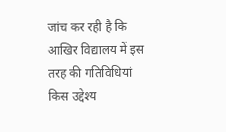जांच कर रही है कि आखिर विद्यालय में इस तरह की गतिविधियां किस उद्देश्य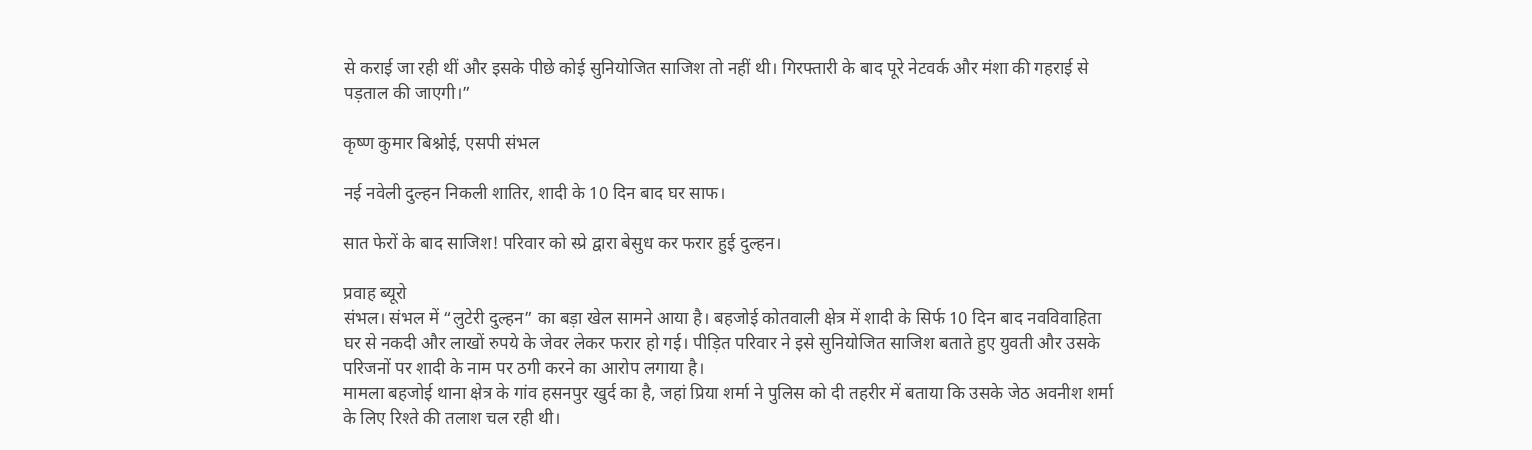से कराई जा रही थीं और इसके पीछे कोई सुनियोजित साजिश तो नहीं थी। गिरफ्तारी के बाद पूरे नेटवर्क और मंशा की गहराई से पड़ताल की जाएगी।”

कृष्ण कुमार बिश्नोई, एसपी संभल

नई नवेली दुल्हन निकली शातिर, शादी के 10 दिन बाद घर साफ।

सात फेरों के बाद साजिश! परिवार को स्प्रे द्वारा बेसुध कर फरार हुई दुल्हन।

प्रवाह ब्यूरो
संभल। संभल में “लुटेरी दुल्हन” का बड़ा खेल सामने आया है। बहजोई कोतवाली क्षेत्र में शादी के सिर्फ 10 दिन बाद नवविवाहिता घर से नकदी और लाखों रुपये के जेवर लेकर फरार हो गई। पीड़ित परिवार ने इसे सुनियोजित साजिश बताते हुए युवती और उसके परिजनों पर शादी के नाम पर ठगी करने का आरोप लगाया है।
मामला बहजोई थाना क्षेत्र के गांव हसनपुर खुर्द का है, जहां प्रिया शर्मा ने पुलिस को दी तहरीर में बताया कि उसके जेठ अवनीश शर्मा के लिए रिश्ते की तलाश चल रही थी।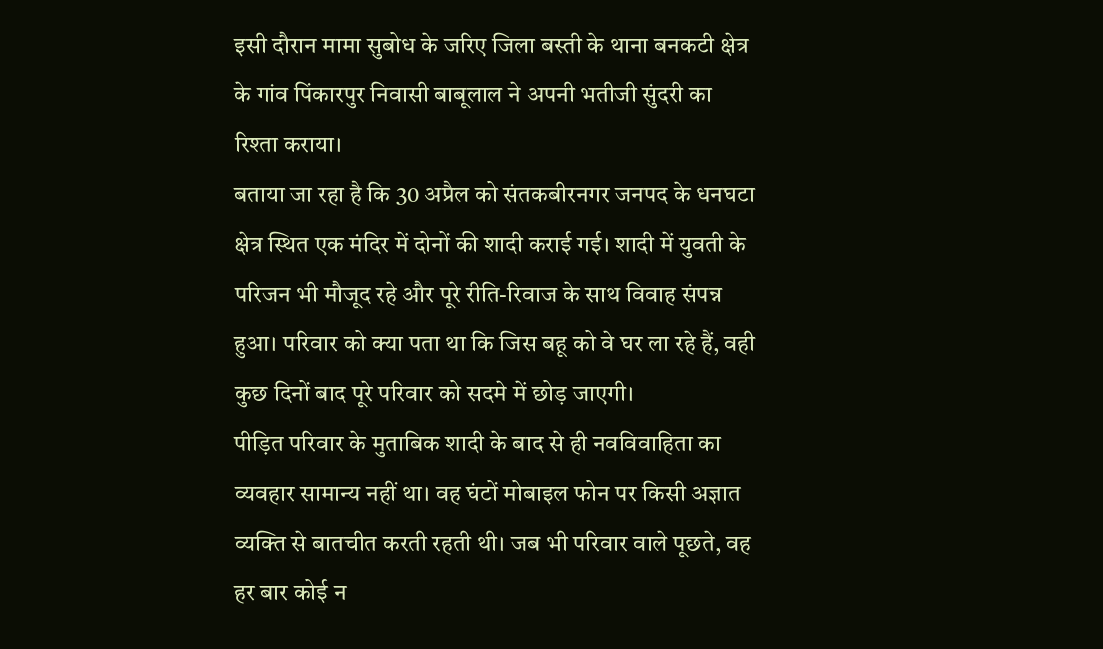इसी दौरान मामा सुबोध के जरिए जिला बस्ती के थाना बनकटी क्षेत्र के गांव पिंकारपुर निवासी बाबूलाल ने अपनी भतीजी सुंदरी का रिश्ता कराया।
बताया जा रहा है कि 30 अप्रैल को संतकबीरनगर जनपद के धनघटा क्षेत्र स्थित एक मंदिर में दोनों की शादी कराई गई। शादी में युवती के परिजन भी मौजूद रहे और पूरे रीति-रिवाज के साथ विवाह संपन्न हुआ। परिवार को क्या पता था कि जिस बहू को वे घर ला रहे हैं, वही कुछ दिनों बाद पूरे परिवार को सदमे में छोड़ जाएगी।
पीड़ित परिवार के मुताबिक शादी के बाद से ही नवविवाहिता का व्यवहार सामान्य नहीं था। वह घंटों मोबाइल फोन पर किसी अज्ञात व्यक्ति से बातचीत करती रहती थी। जब भी परिवार वाले पूछते, वह हर बार कोई न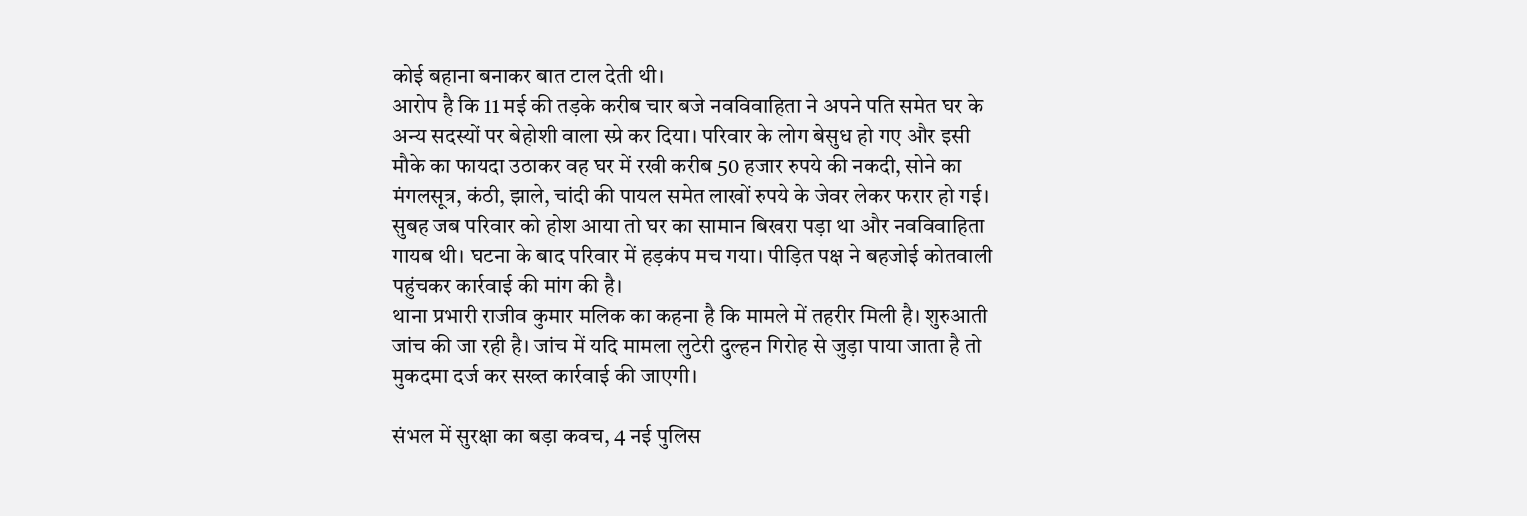कोई बहाना बनाकर बात टाल देती थी।
आरोप है कि 11 मई की तड़के करीब चार बजे नवविवाहिता ने अपने पति समेत घर के अन्य सदस्यों पर बेहोशी वाला स्प्रे कर दिया। परिवार के लोग बेसुध हो गए और इसी मौके का फायदा उठाकर वह घर में रखी करीब 50 हजार रुपये की नकदी, सोने का मंगलसूत्र, कंठी, झाले, चांदी की पायल समेत लाखों रुपये के जेवर लेकर फरार हो गई।
सुबह जब परिवार को होश आया तो घर का सामान बिखरा पड़ा था और नवविवाहिता गायब थी। घटना के बाद परिवार में हड़कंप मच गया। पीड़ित पक्ष ने बहजोई कोतवाली पहुंचकर कार्रवाई की मांग की है।
थाना प्रभारी राजीव कुमार मलिक का कहना है कि मामले में तहरीर मिली है। शुरुआती जांच की जा रही है। जांच में यदि मामला लुटेरी दुल्हन गिरोह से जुड़ा पाया जाता है तो मुकदमा दर्ज कर सख्त कार्रवाई की जाएगी।

संभल में सुरक्षा का बड़ा कवच, 4 नई पुलिस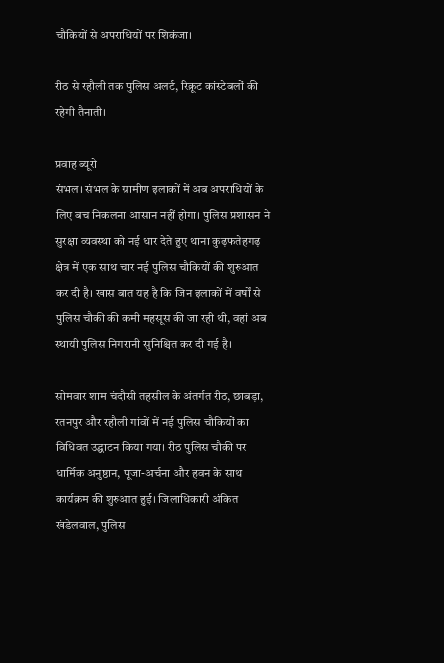चौकियों से अपराधियों पर शिकंजा।

रीठ से रहौली तक पुलिस अलर्ट, रिक्रूट कांस्टेबलों की रहेगी तैनाती।

प्रवाह ब्यूरो
संभल। संभल के ग्रामीण इलाकों में अब अपराधियों के लिए बच निकलना आसान नहीं होगा। पुलिस प्रशासन ने सुरक्षा व्यवस्था को नई धार देते हुए थाना कुढ़फतेहगढ़ क्षेत्र में एक साथ चार नई पुलिस चौकियों की शुरुआत कर दी है। खास बात यह है कि जिन इलाकों में वर्षों से पुलिस चौकी की कमी महसूस की जा रही थी, वहां अब स्थायी पुलिस निगरानी सुनिश्चित कर दी गई है।

सोमवार शाम चंदौसी तहसील के अंतर्गत रीठ, छाबड़ा, रतनपुर और रहौली गांवों में नई पुलिस चौकियों का विधिवत उद्घाटन किया गया। रीठ पुलिस चौकी पर धार्मिक अनुष्ठान, पूजा-अर्चना और हवन के साथ कार्यक्रम की शुरुआत हुई। जिलाधिकारी अंकित खंडेलवाल, पुलिस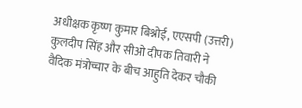अधीक्षक कृष्ण कुमार बिश्नोई, एएसपी (उत्तरी) कुलदीप सिंह और सीओ दीपक तिवारी ने वैदिक मंत्रोच्चार के बीच आहुति देकर चौकी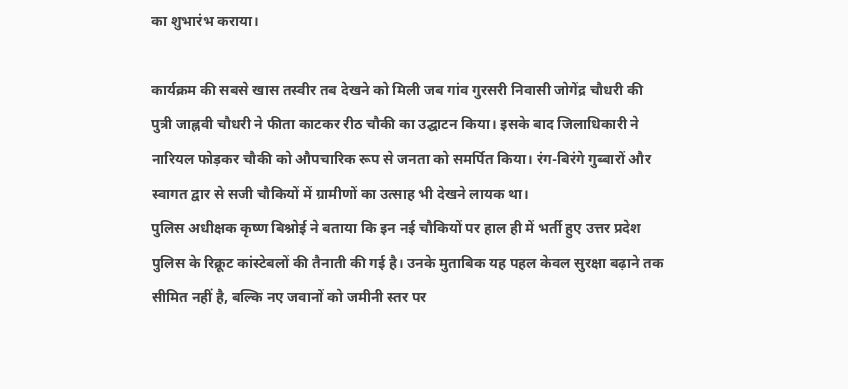का शुभारंभ कराया।

कार्यक्रम की सबसे खास तस्वीर तब देखने को मिली जब गांव गुरसरी निवासी जोगेंद्र चौधरी की पुत्री जाह्नवी चौधरी ने फीता काटकर रीठ चौकी का उद्घाटन किया। इसके बाद जिलाधिकारी ने नारियल फोड़कर चौकी को औपचारिक रूप से जनता को समर्पित किया। रंग-बिरंगे गुब्बारों और स्वागत द्वार से सजी चौकियों में ग्रामीणों का उत्साह भी देखने लायक था।
पुलिस अधीक्षक कृष्ण बिश्नोई ने बताया कि इन नई चौकियों पर हाल ही में भर्ती हुए उत्तर प्रदेश पुलिस के रिक्रूट कांस्टेबलों की तैनाती की गई है। उनके मुताबिक यह पहल केवल सुरक्षा बढ़ाने तक सीमित नहीं है, बल्कि नए जवानों को जमीनी स्तर पर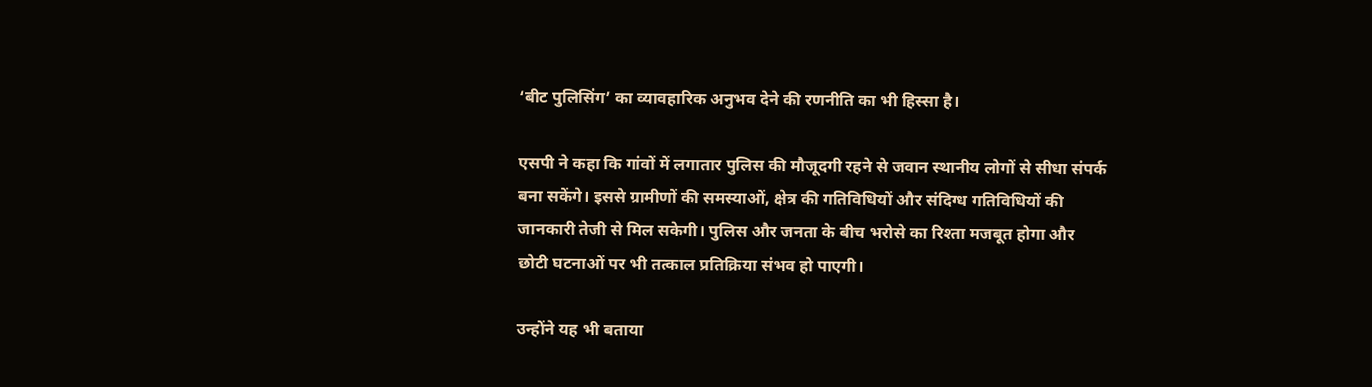‘बीट पुलिसिंग’ का व्यावहारिक अनुभव देने की रणनीति का भी हिस्सा है।

एसपी ने कहा कि गांवों में लगातार पुलिस की मौजूदगी रहने से जवान स्थानीय लोगों से सीधा संपर्क बना सकेंगे। इससे ग्रामीणों की समस्याओं, क्षेत्र की गतिविधियों और संदिग्ध गतिविधियों की जानकारी तेजी से मिल सकेगी। पुलिस और जनता के बीच भरोसे का रिश्ता मजबूत होगा और छोटी घटनाओं पर भी तत्काल प्रतिक्रिया संभव हो पाएगी।

उन्होंने यह भी बताया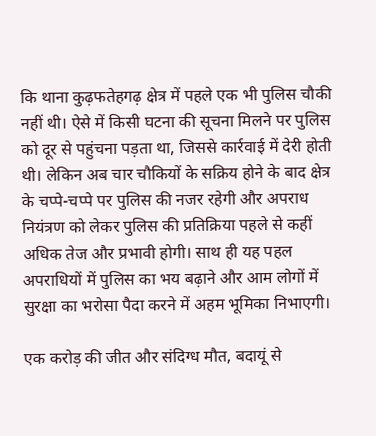कि थाना कुढ़फतेहगढ़ क्षेत्र में पहले एक भी पुलिस चौकी नहीं थी। ऐसे में किसी घटना की सूचना मिलने पर पुलिस को दूर से पहुंचना पड़ता था, जिससे कार्रवाई में देरी होती थी। लेकिन अब चार चौकियों के सक्रिय होने के बाद क्षेत्र के चप्पे-चप्पे पर पुलिस की नजर रहेगी और अपराध नियंत्रण को लेकर पुलिस की प्रतिक्रिया पहले से कहीं अधिक तेज और प्रभावी होगी। साथ ही यह पहल अपराधियों में पुलिस का भय बढ़ाने और आम लोगों में सुरक्षा का भरोसा पैदा करने में अहम भूमिका निभाएगी।

एक करोड़ की जीत और संदिग्ध मौत, बदायूं से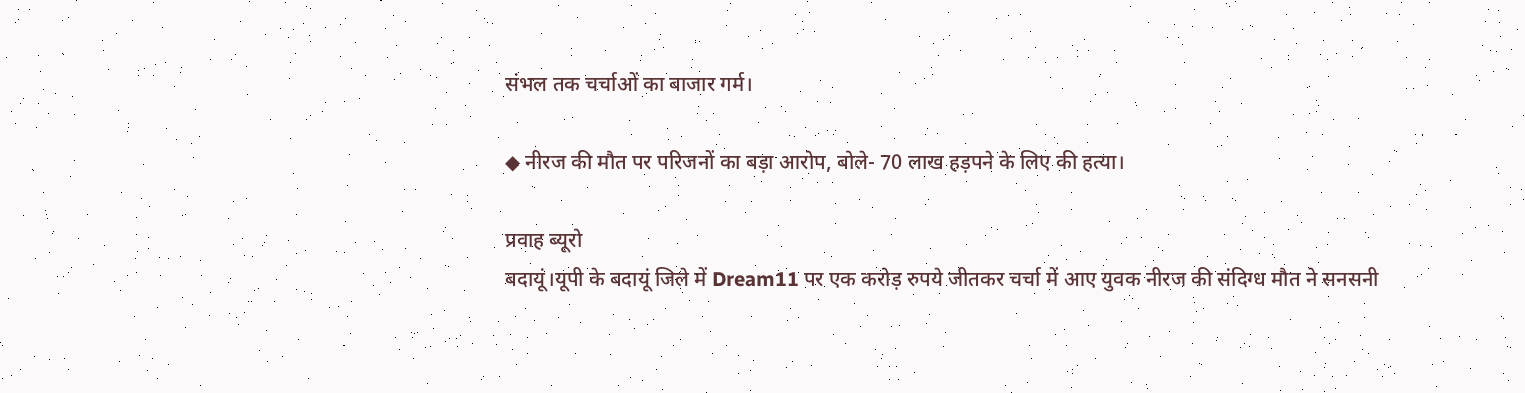संभल तक चर्चाओं का बाजार गर्म।

◆ नीरज की मौत पर परिजनों का बड़ा आरोप, बोले- 70 लाख हड़पने के लिए की हत्या।

प्रवाह ब्यूरो
बदायूं।यूपी के बदायूं जिले में Dream11 पर एक करोड़ रुपये जीतकर चर्चा में आए युवक नीरज की संदिग्ध मौत ने सनसनी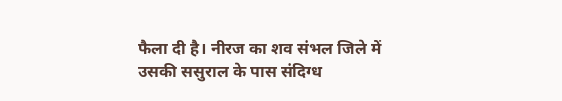फैला दी है। नीरज का शव संभल जिले में उसकी ससुराल के पास संदिग्ध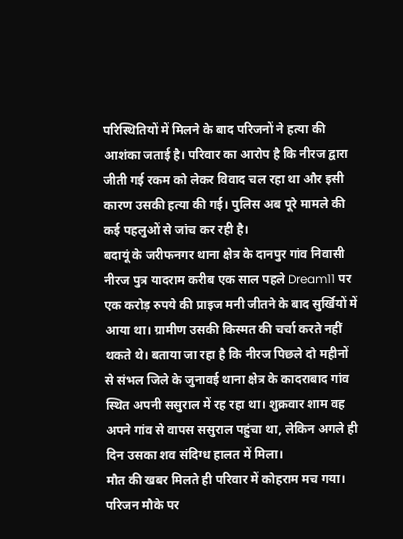परिस्थितियों में मिलने के बाद परिजनों ने हत्या की आशंका जताई है। परिवार का आरोप है कि नीरज द्वारा जीती गई रकम को लेकर विवाद चल रहा था और इसी कारण उसकी हत्या की गई। पुलिस अब पूरे मामले की कई पहलुओं से जांच कर रही है।
बदायूं के जरीफनगर थाना क्षेत्र के दानपुर गांव निवासी नीरज पुत्र यादराम करीब एक साल पहले Dream11 पर एक करोड़ रुपये की प्राइज मनी जीतने के बाद सुर्खियों में आया था। ग्रामीण उसकी किस्मत की चर्चा करते नहीं थकते थे। बताया जा रहा है कि नीरज पिछले दो महीनों से संभल जिले के जुनावई थाना क्षेत्र के कादराबाद गांव स्थित अपनी ससुराल में रह रहा था। शुक्रवार शाम वह अपने गांव से वापस ससुराल पहुंचा था, लेकिन अगले ही दिन उसका शव संदिग्ध हालत में मिला।
मौत की खबर मिलते ही परिवार में कोहराम मच गया। परिजन मौके पर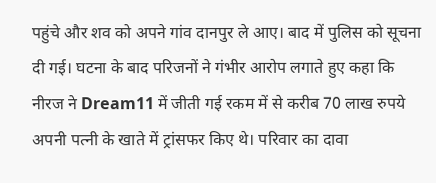पहुंचे और शव को अपने गांव दानपुर ले आए। बाद में पुलिस को सूचना दी गई। घटना के बाद परिजनों ने गंभीर आरोप लगाते हुए कहा कि नीरज ने Dream11 में जीती गई रकम में से करीब 70 लाख रुपये अपनी पत्नी के खाते में ट्रांसफर किए थे। परिवार का दावा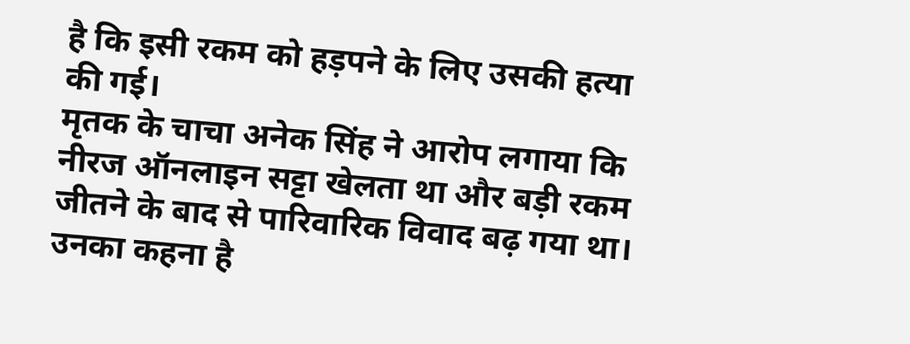है कि इसी रकम को हड़पने के लिए उसकी हत्या की गई।
मृतक के चाचा अनेक सिंह ने आरोप लगाया कि नीरज ऑनलाइन सट्टा खेलता था और बड़ी रकम जीतने के बाद से पारिवारिक विवाद बढ़ गया था। उनका कहना है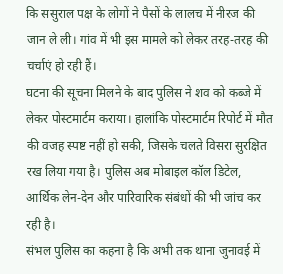कि ससुराल पक्ष के लोगों ने पैसों के लालच में नीरज की जान ले ली। गांव में भी इस मामले को लेकर तरह-तरह की चर्चाएं हो रही हैं।
घटना की सूचना मिलने के बाद पुलिस ने शव को कब्जे में लेकर पोस्टमार्टम कराया। हालांकि पोस्टमार्टम रिपोर्ट में मौत की वजह स्पष्ट नहीं हो सकी, जिसके चलते विसरा सुरक्षित रख लिया गया है। पुलिस अब मोबाइल कॉल डिटेल, आर्थिक लेन-देन और पारिवारिक संबंधों की भी जांच कर रही है।
संभल पुलिस का कहना है कि अभी तक थाना जुनावई में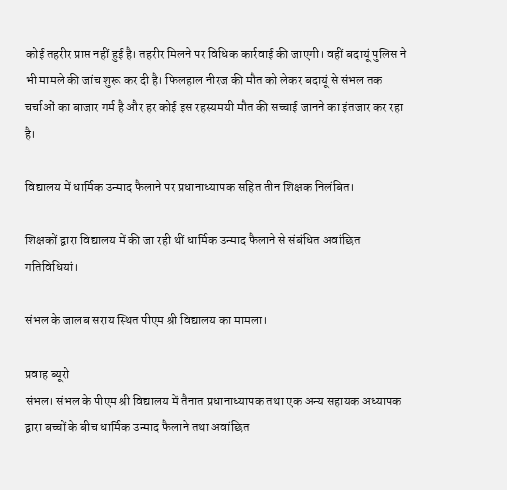कोई तहरीर प्राप्त नहीं हुई है। तहरीर मिलने पर विधिक कार्रवाई की जाएगी। वहीं बदायूं पुलिस ने भी मामले की जांच शुरू कर दी है। फिलहाल नीरज की मौत को लेकर बदायूं से संभल तक चर्चाओं का बाजार गर्म है और हर कोई इस रहस्यमयी मौत की सच्चाई जानने का इंतजार कर रहा है।

विद्यालय में धार्मिक उन्माद फैलाने पर प्रधानाध्यापक सहित तीन शिक्षक निलंबित।

शिक्षकों द्वारा विद्यालय में की जा रही थीं धार्मिक उन्माद फैलाने से संबंधित अवांछित गतिविधियां।

संभल के जालब सराय स्थित पीएम श्री विद्यालय का मामला।

प्रवाह ब्यूरो
संभल। संभल के पीएम श्री विद्यालय में तैनात प्रधानाध्यापक तथा एक अन्य सहायक अध्यापक द्वारा बच्चों के बीच धार्मिक उन्माद फैलाने तथा अवांछित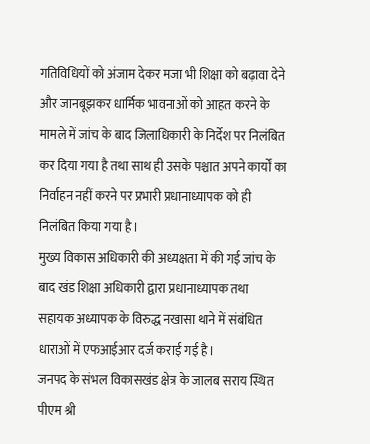गतिविधियों को अंजाम देकर मजा भी शिक्षा को बढ़ावा देने और जानबूझकर धार्मिक भावनाओं को आहत करने के मामले में जांच के बाद जिलाधिकारी के निर्देश पर निलंबित कर दिया गया है तथा साथ ही उसके पश्चात अपने कार्यों का निर्वाहन नहीं करने पर प्रभारी प्रधानाध्यापक को ही निलंबित किया गया है।
मुख्य विकास अधिकारी की अध्यक्षता में की गई जांच के बाद खंड शिक्षा अधिकारी द्वारा प्रधानाध्यापक तथा सहायक अध्यापक के विरुद्ध नखासा थाने में संबंधित धाराओं में एफआईआर दर्ज कराई गई है।
जनपद के संभल विकासखंड क्षेत्र के जालब सराय स्थित पीएम श्री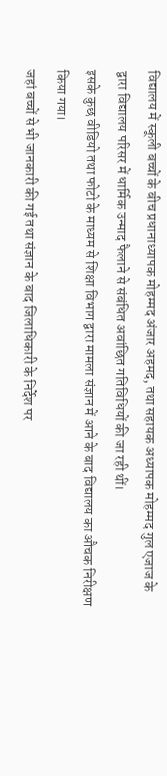विद्यालय में स्कूली बच्चों के बीच प्रधानाध्यापक मोहम्मद अंजार अहमद, तथा सहायक अध्यापक मोहम्मद गुल एजाज के द्वारा विद्यालय परिसर में धार्मिक उन्माद फैलाने से संबंधित अवांछित गतिविधियों की जा रही थीं।
इसके कुछ वीडियो तथा फोटो के माध्यम से शिक्षा विभाग द्वारा मामला संज्ञान में आने के बाद विद्यालय का औचक निरीक्षण किया गया।
जहां बच्चों से भी जानकारी की गई तथा संज्ञान के बाद जिलाधिकारी के निर्देश पर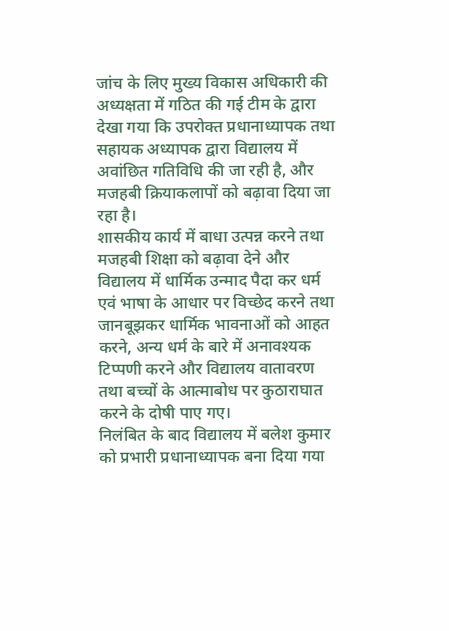जांच के लिए मुख्य विकास अधिकारी की अध्यक्षता में गठित की गई टीम के द्वारा देखा गया कि उपरोक्त प्रधानाध्यापक तथा सहायक अध्यापक द्वारा विद्यालय में अवांछित गतिविधि की जा रही है, और मजहबी क्रियाकलापों को बढ़ावा दिया जा रहा है।
शासकीय कार्य में बाधा उत्पन्न करने तथा मजहबी शिक्षा को बढ़ावा देने और विद्यालय में धार्मिक उन्माद पैदा कर धर्म एवं भाषा के आधार पर विच्छेद करने तथा जानबूझकर धार्मिक भावनाओं को आहत करने, अन्य धर्म के बारे में अनावश्यक टिप्पणी करने और विद्यालय वातावरण तथा बच्चों के आत्माबोध पर कुठाराघात करने के दोषी पाए गए।
निलंबित के बाद विद्यालय में बलेश कुमार को प्रभारी प्रधानाध्यापक बना दिया गया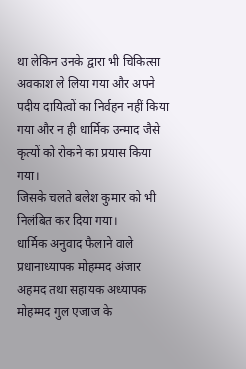था लेकिन उनके द्वारा भी चिकित्सा अवकाश ले लिया गया और अपने पदीय दायित्वों का निर्वहन नहीं किया गया और न ही धार्मिक उन्माद जैसे कृत्यों को रोकने का प्रयास किया गया।
जिसके चलते बलेश कुमार को भी निलंबित कर दिया गया।
धार्मिक अनुवाद फैलाने वाले प्रधानाध्यापक मोहम्मद अंजार अहमद तथा सहायक अध्यापक मोहम्मद गुल एजाज के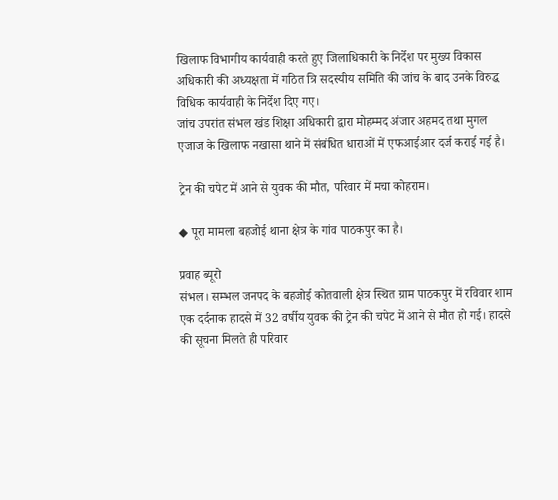खिलाफ विभागीय कार्यवाही करते हुए जिलाधिकारी के निर्देश पर मुख्य विकास अधिकारी की अध्यक्षता में गठित त्रि सदस्यीय समिति की जांच के बाद उनके विरुद्ध विधिक कार्यवाही के निर्देश दिए गए।
जांच उपरांत संभल खंड शिक्षा अधिकारी द्वारा मोहम्मद अंजार अहमद तथा मुगल एजाज के खिलाफ नखासा थाने में संबंधित धाराओं में एफआईआर दर्ज कराई गई है।

ट्रेन की चपेट में आने से युवक की मौत, परिवार में मचा कोहराम।

◆ पूरा मामला बहजोई थाना क्षेत्र के गांव पाठकपुर का है।

प्रवाह ब्यूरो
संभल। सम्भल जनपद के बहजोई कोतवाली क्षेत्र स्थित ग्राम पाठकपुर में रविवार शाम एक दर्दनाक हादसे में 32 वर्षीय युवक की ट्रेन की चपेट में आने से मौत हो गई। हादसे की सूचना मिलते ही परिवार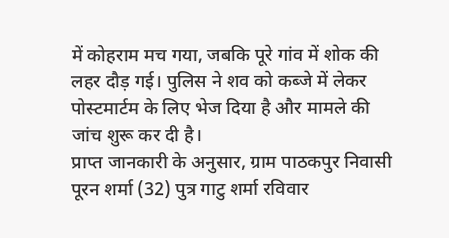में कोहराम मच गया, जबकि पूरे गांव में शोक की लहर दौड़ गई। पुलिस ने शव को कब्जे में लेकर पोस्टमार्टम के लिए भेज दिया है और मामले की जांच शुरू कर दी है।
प्राप्त जानकारी के अनुसार, ग्राम पाठकपुर निवासी पूरन शर्मा (32) पुत्र गाटु शर्मा रविवार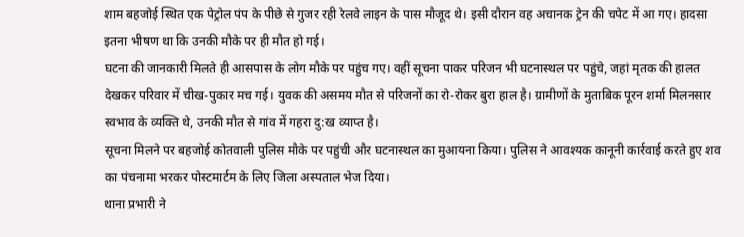शाम बहजोई स्थित एक पेट्रोल पंप के पीछे से गुजर रही रेलवे लाइन के पास मौजूद थे। इसी दौरान वह अचानक ट्रेन की चपेट में आ गए। हादसा इतना भीषण था कि उनकी मौके पर ही मौत हो गई।
घटना की जानकारी मिलते ही आसपास के लोग मौके पर पहुंच गए। वहीं सूचना पाकर परिजन भी घटनास्थल पर पहुंचे, जहां मृतक की हालत देखकर परिवार में चीख-पुकार मच गई। युवक की असमय मौत से परिजनों का रो-रोकर बुरा हाल है। ग्रामीणों के मुताबिक पूरन शर्मा मिलनसार स्वभाव के व्यक्ति थे, उनकी मौत से गांव में गहरा दु:ख व्याप्त है।
सूचना मिलने पर बहजोई कोतवाली पुलिस मौके पर पहुंची और घटनास्थल का मुआयना किया। पुलिस ने आवश्यक कानूनी कार्रवाई करते हुए शव का पंचनामा भरकर पोस्टमार्टम के लिए जिला अस्पताल भेज दिया।
थाना प्रभारी ने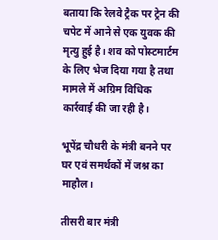बताया कि रेलवे ट्रैक पर ट्रेन की चपेट में आने से एक युवक की मृत्यु हुई है। शव को पोस्टमार्टम के लिए भेज दिया गया है तथा मामले में अग्रिम विधिक कार्रवाई की जा रही है।

भूपेंद्र चौधरी के मंत्री बनने पर घर एवं समर्थकों में जश्न का माहौल।

तीसरी बार मंत्री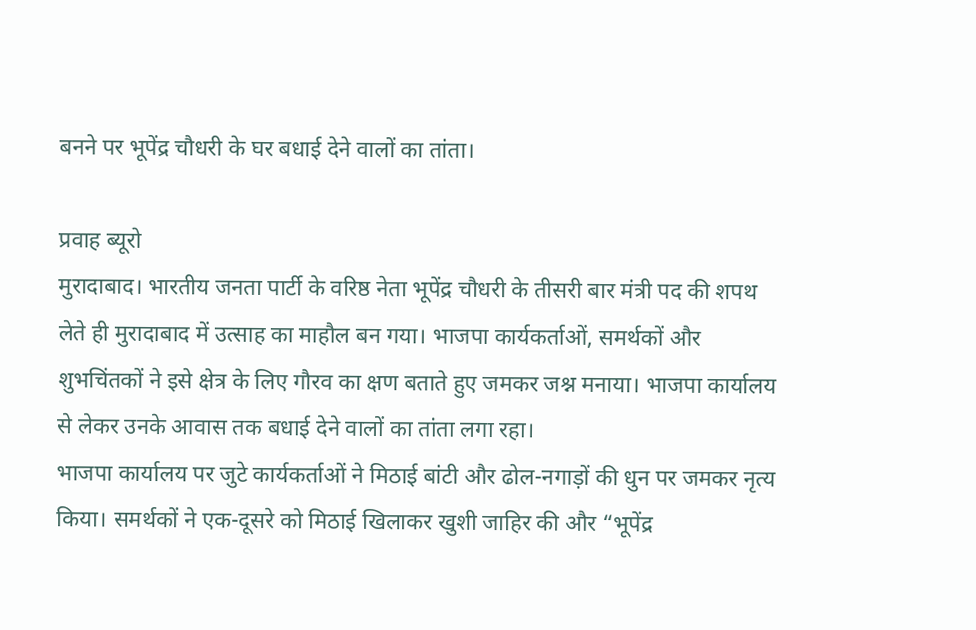बनने पर भूपेंद्र चौधरी के घर बधाई देने वालों का तांता।

प्रवाह ब्यूरो
मुरादाबाद। भारतीय जनता पार्टी के वरिष्ठ नेता भूपेंद्र चौधरी के तीसरी बार मंत्री पद की शपथ लेते ही मुरादाबाद में उत्साह का माहौल बन गया। भाजपा कार्यकर्ताओं, समर्थकों और शुभचिंतकों ने इसे क्षेत्र के लिए गौरव का क्षण बताते हुए जमकर जश्न मनाया। भाजपा कार्यालय से लेकर उनके आवास तक बधाई देने वालों का तांता लगा रहा।
भाजपा कार्यालय पर जुटे कार्यकर्ताओं ने मिठाई बांटी और ढोल-नगाड़ों की धुन पर जमकर नृत्य किया। समर्थकों ने एक-दूसरे को मिठाई खिलाकर खुशी जाहिर की और “भूपेंद्र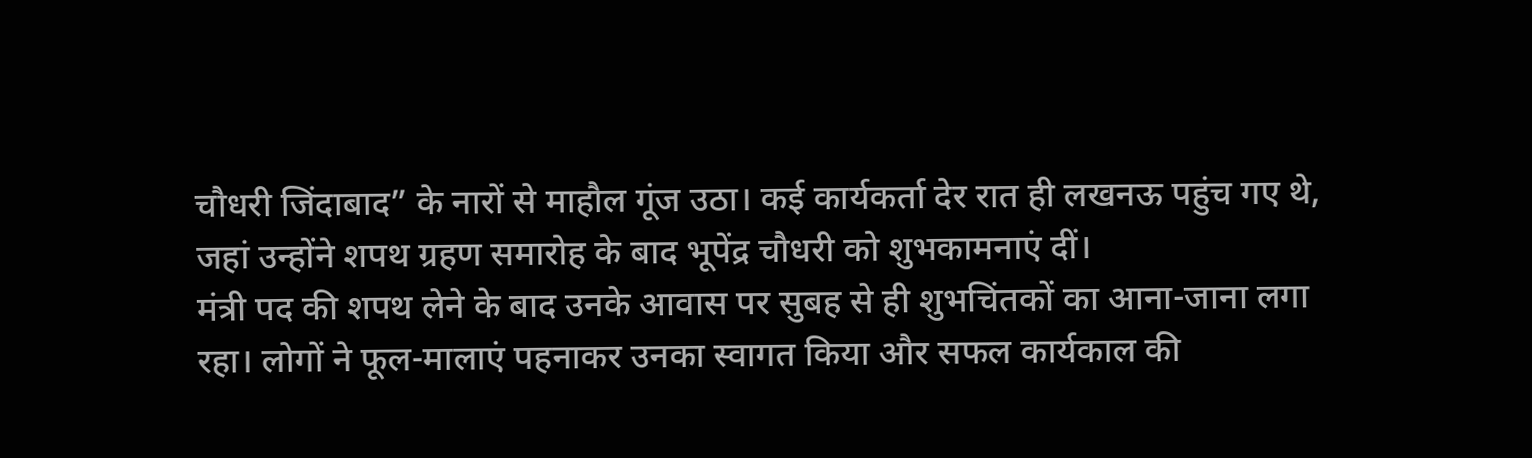चौधरी जिंदाबाद” के नारों से माहौल गूंज उठा। कई कार्यकर्ता देर रात ही लखनऊ पहुंच गए थे, जहां उन्होंने शपथ ग्रहण समारोह के बाद भूपेंद्र चौधरी को शुभकामनाएं दीं।
मंत्री पद की शपथ लेने के बाद उनके आवास पर सुबह से ही शुभचिंतकों का आना-जाना लगा रहा। लोगों ने फूल-मालाएं पहनाकर उनका स्वागत किया और सफल कार्यकाल की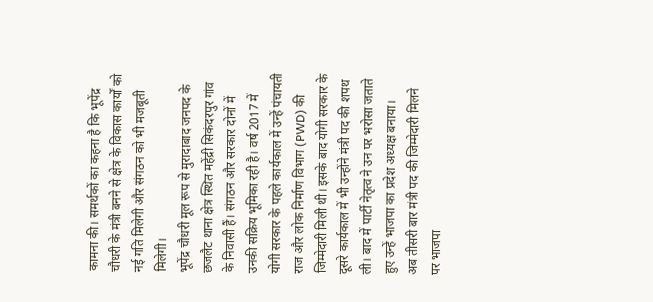कामना की। समर्थकों का कहना है कि भूपेंद्र चौधरी के मंत्री बनने से क्षेत्र के विकास कार्यों को नई गति मिलेगी और संगठन को भी मजबूती मिलेगी।
भूपेंद्र चौधरी मूल रूप से मुरादाबाद जनपद के छजलैट थाना क्षेत्र स्थित महेंद्री सिकंदरपुर गांव के निवासी हैं। संगठन और सरकार दोनों में उनकी सक्रिय भूमिका रही है। वर्ष 2017 में योगी सरकार के पहले कार्यकाल में उन्हें पंचायती राज और लोक निर्माण विभाग (PWD) की जिम्मेदारी मिली थी। इसके बाद योगी सरकार के दूसरे कार्यकाल में भी उन्होंने मंत्री पद की शपथ ली। बाद में पार्टी नेतृत्व ने उन पर भरोसा जताते हुए उन्हें भाजपा का प्रदेश अध्यक्ष बनाया।
अब तीसरी बार मंत्री पद की जिम्मेदारी मिलने पर भाजपा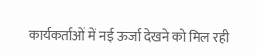कार्यकर्ताओं में नई ऊर्जा देखने को मिल रही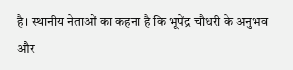है। स्थानीय नेताओं का कहना है कि भूपेंद्र चौधरी के अनुभव और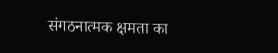संगठनात्मक क्षमता का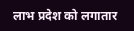लाभ प्रदेश को लगातार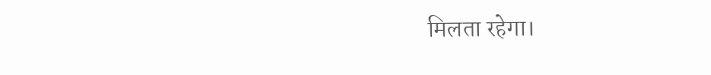मिलता रहेगा।